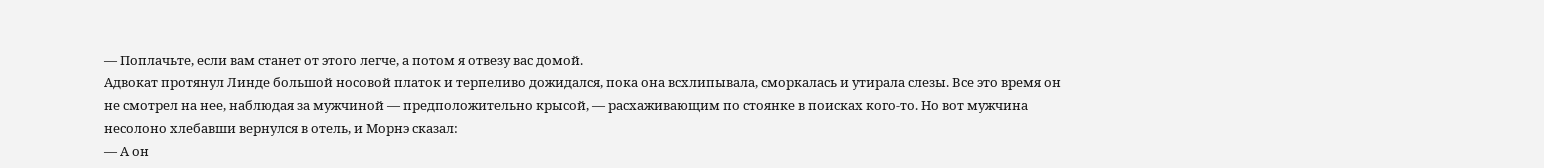— Поплачьте, если вам станет от этого легче, а потом я отвезу вас домой.
Адвокат протянул Линде большой носовой платок и терпеливо дожидался, пока она всхлипывала, сморкалась и утирала слезы. Все это время он не смотрел на нее, наблюдая за мужчиной — предположительно крысой, — расхаживающим по стоянке в поисках кого-то. Но вот мужчина несолоно хлебавши вернулся в отель, и Морнэ сказал:
— А он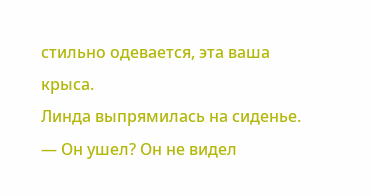стильно одевается, эта ваша крыса.
Линда выпрямилась на сиденье.
— Он ушел? Он не видел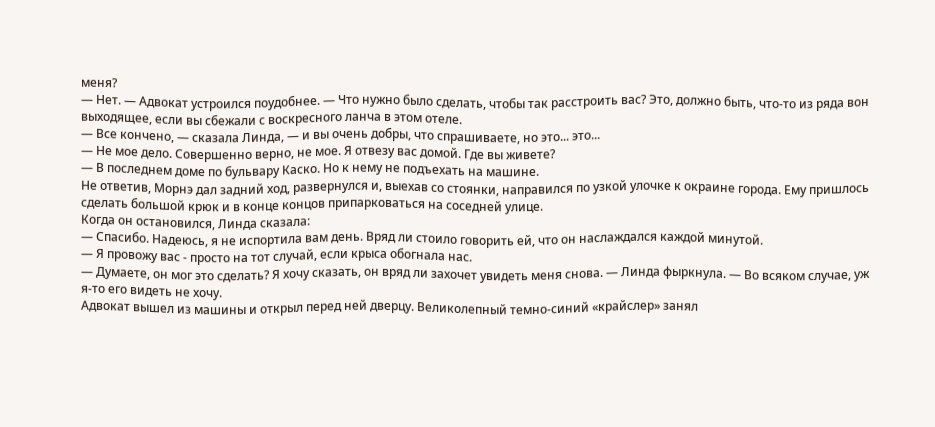меня?
— Нет. — Адвокат устроился поудобнее. — Что нужно было сделать, чтобы так расстроить вас? Это, должно быть, что-то из ряда вон выходящее, если вы сбежали с воскресного ланча в этом отеле.
— Все кончено, — сказала Линда, — и вы очень добры, что спрашиваете, но это... это...
— Не мое дело. Совершенно верно, не мое. Я отвезу вас домой. Где вы живете?
— В последнем доме по бульвару Каско. Но к нему не подъехать на машине.
Не ответив, Морнэ дал задний ход, развернулся и, выехав со стоянки, направился по узкой улочке к окраине города. Ему пришлось сделать большой крюк и в конце концов припарковаться на соседней улице.
Когда он остановился, Линда сказала:
— Спасибо. Надеюсь, я не испортила вам день. Вряд ли стоило говорить ей, что он наслаждался каждой минутой.
— Я провожу вас - просто на тот случай, если крыса обогнала нас.
— Думаете, он мог это сделать? Я хочу сказать, он вряд ли захочет увидеть меня снова. — Линда фыркнула. — Во всяком случае, уж я-то его видеть не хочу.
Адвокат вышел из машины и открыл перед ней дверцу. Великолепный темно-синий «крайслер» занял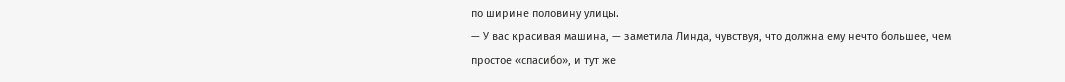по ширине половину улицы.
— У вас красивая машина, — заметила Линда, чувствуя, что должна ему нечто большее, чем простое «спасибо», и тут же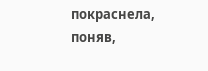покраснела, поняв,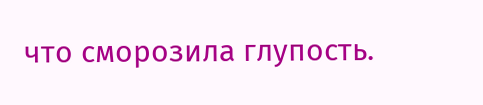что сморозила глупость.